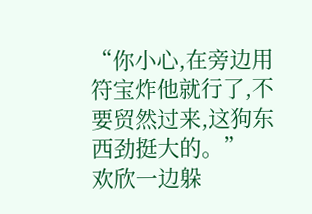“你小心,在旁边用符宝炸他就行了,不要贸然过来,这狗东西劲挺大的。”
欢欣一边躲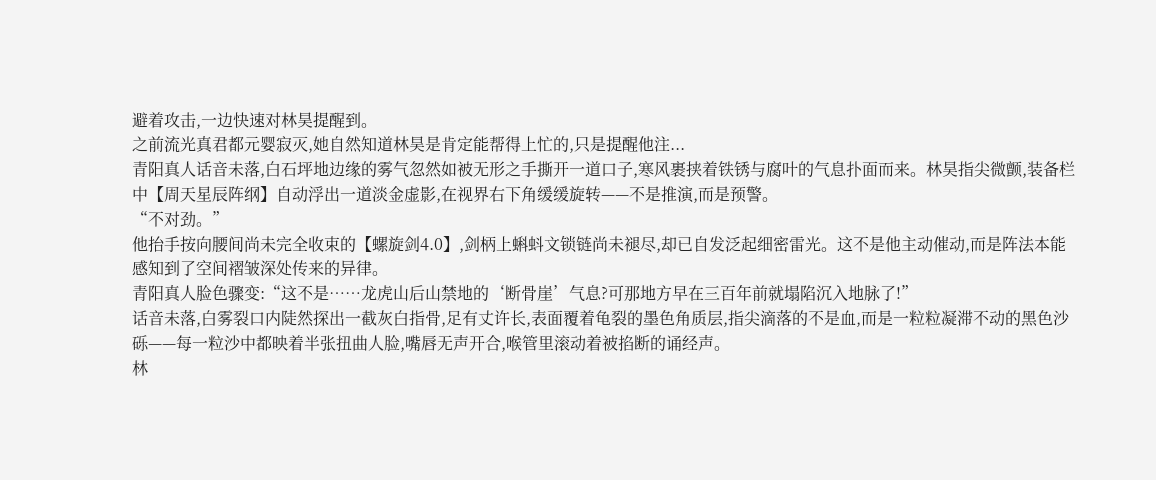避着攻击,一边快速对林昊提醒到。
之前流光真君都元婴寂灭,她自然知道林昊是肯定能帮得上忙的,只是提醒他注...
青阳真人话音未落,白石坪地边缘的雾气忽然如被无形之手撕开一道口子,寒风裹挟着铁锈与腐叶的气息扑面而来。林昊指尖微颤,装备栏中【周天星辰阵纲】自动浮出一道淡金虚影,在视界右下角缓缓旋转——不是推演,而是预警。
“不对劲。”
他抬手按向腰间尚未完全收束的【螺旋剑4.0】,剑柄上蝌蚪文锁链尚未褪尽,却已自发泛起细密雷光。这不是他主动催动,而是阵法本能感知到了空间褶皱深处传来的异律。
青阳真人脸色骤变:“这不是……龙虎山后山禁地的‘断骨崖’气息?可那地方早在三百年前就塌陷沉入地脉了!”
话音未落,白雾裂口内陡然探出一截灰白指骨,足有丈许长,表面覆着龟裂的墨色角质层,指尖滴落的不是血,而是一粒粒凝滞不动的黑色沙砾——每一粒沙中都映着半张扭曲人脸,嘴唇无声开合,喉管里滚动着被掐断的诵经声。
林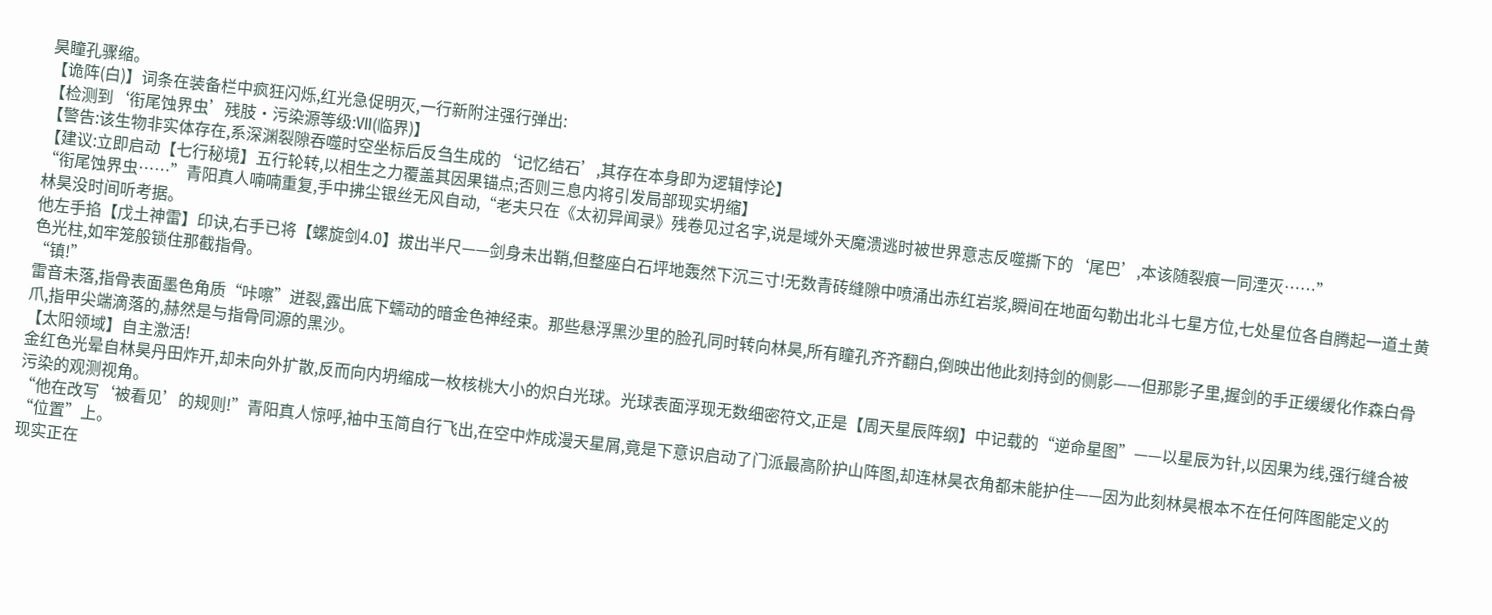昊瞳孔骤缩。
【诡阵(白)】词条在装备栏中疯狂闪烁,红光急促明灭,一行新附注强行弹出:
【检测到‘衔尾蚀界虫’残肢·污染源等级:Ⅶ(临界)】
【警告:该生物非实体存在,系深渊裂隙吞噬时空坐标后反刍生成的‘记忆结石’,其存在本身即为逻辑悖论】
【建议:立即启动【七行秘境】五行轮转,以相生之力覆盖其因果锚点;否则三息内将引发局部现实坍缩】
“衔尾蚀界虫……”青阳真人喃喃重复,手中拂尘银丝无风自动,“老夫只在《太初异闻录》残卷见过名字,说是域外天魔溃逃时被世界意志反噬撕下的‘尾巴’,本该随裂痕一同湮灭……”
林昊没时间听考据。
他左手掐【戊土神雷】印诀,右手已将【螺旋剑4.0】拔出半尺——剑身未出鞘,但整座白石坪地轰然下沉三寸!无数青砖缝隙中喷涌出赤红岩浆,瞬间在地面勾勒出北斗七星方位,七处星位各自腾起一道土黄色光柱,如牢笼般锁住那截指骨。
“镇!”
雷音未落,指骨表面墨色角质“咔嚓”迸裂,露出底下蠕动的暗金色神经束。那些悬浮黑沙里的脸孔同时转向林昊,所有瞳孔齐齐翻白,倒映出他此刻持剑的侧影——但那影子里,握剑的手正缓缓化作森白骨爪,指甲尖端滴落的,赫然是与指骨同源的黑沙。
【太阳领域】自主激活!
金红色光晕自林昊丹田炸开,却未向外扩散,反而向内坍缩成一枚核桃大小的炽白光球。光球表面浮现无数细密符文,正是【周天星辰阵纲】中记载的“逆命星图”——以星辰为针,以因果为线,强行缝合被污染的观测视角。
“他在改写‘被看见’的规则!”青阳真人惊呼,袖中玉简自行飞出,在空中炸成漫天星屑,竟是下意识启动了门派最高阶护山阵图,却连林昊衣角都未能护住——因为此刻林昊根本不在任何阵图能定义的“位置”上。
现实正在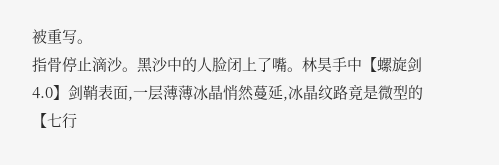被重写。
指骨停止滴沙。黑沙中的人脸闭上了嘴。林昊手中【螺旋剑4.0】剑鞘表面,一层薄薄冰晶悄然蔓延,冰晶纹路竟是微型的【七行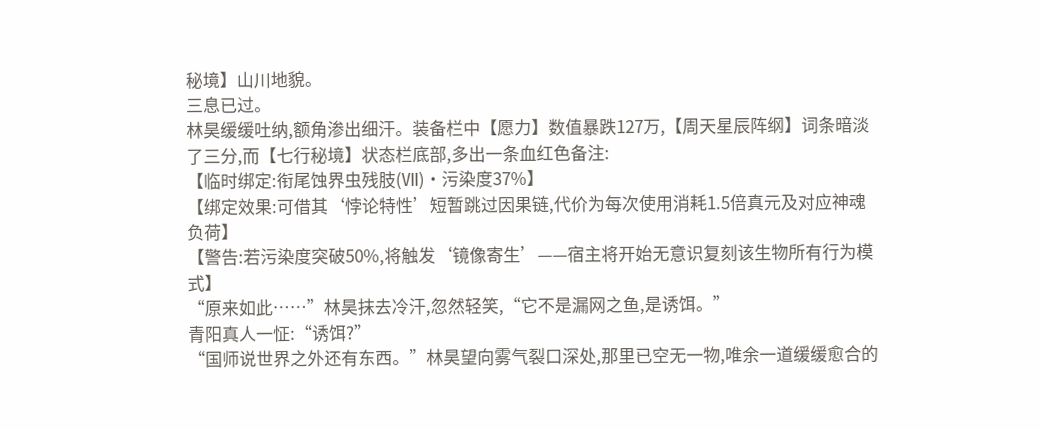秘境】山川地貌。
三息已过。
林昊缓缓吐纳,额角渗出细汗。装备栏中【愿力】数值暴跌127万,【周天星辰阵纲】词条暗淡了三分,而【七行秘境】状态栏底部,多出一条血红色备注:
【临时绑定:衔尾蚀界虫残肢(Ⅶ)·污染度37%】
【绑定效果:可借其‘悖论特性’短暂跳过因果链,代价为每次使用消耗1.5倍真元及对应神魂负荷】
【警告:若污染度突破50%,将触发‘镜像寄生’——宿主将开始无意识复刻该生物所有行为模式】
“原来如此……”林昊抹去冷汗,忽然轻笑,“它不是漏网之鱼,是诱饵。”
青阳真人一怔:“诱饵?”
“国师说世界之外还有东西。”林昊望向雾气裂口深处,那里已空无一物,唯余一道缓缓愈合的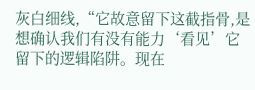灰白细线,“它故意留下这截指骨,是想确认我们有没有能力‘看见’它留下的逻辑陷阱。现在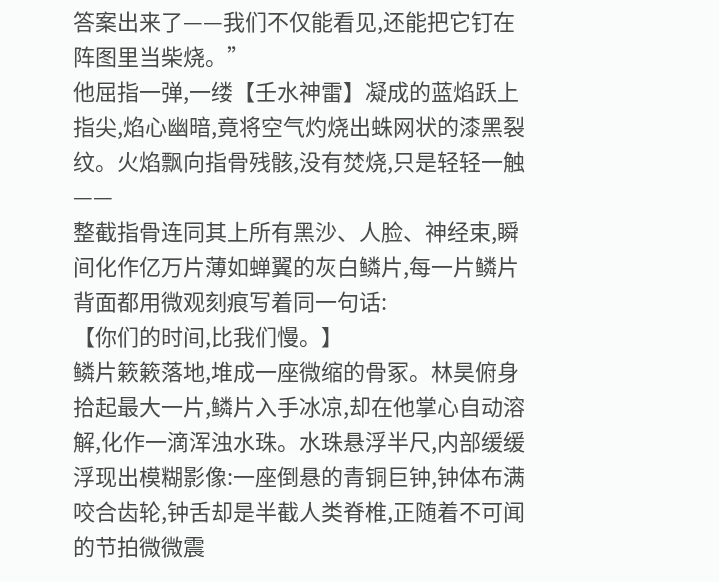答案出来了——我们不仅能看见,还能把它钉在阵图里当柴烧。”
他屈指一弹,一缕【壬水神雷】凝成的蓝焰跃上指尖,焰心幽暗,竟将空气灼烧出蛛网状的漆黑裂纹。火焰飘向指骨残骸,没有焚烧,只是轻轻一触——
整截指骨连同其上所有黑沙、人脸、神经束,瞬间化作亿万片薄如蝉翼的灰白鳞片,每一片鳞片背面都用微观刻痕写着同一句话:
【你们的时间,比我们慢。】
鳞片簌簌落地,堆成一座微缩的骨冢。林昊俯身拾起最大一片,鳞片入手冰凉,却在他掌心自动溶解,化作一滴浑浊水珠。水珠悬浮半尺,内部缓缓浮现出模糊影像:一座倒悬的青铜巨钟,钟体布满咬合齿轮,钟舌却是半截人类脊椎,正随着不可闻的节拍微微震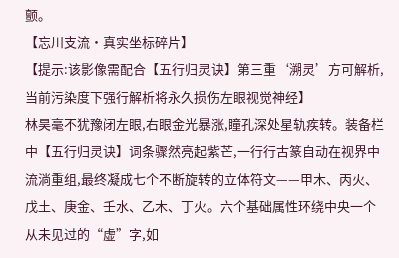颤。
【忘川支流·真实坐标碎片】
【提示:该影像需配合【五行归灵诀】第三重‘溯灵’方可解析,当前污染度下强行解析将永久损伤左眼视觉神经】
林昊毫不犹豫闭左眼,右眼金光暴涨,瞳孔深处星轨疾转。装备栏中【五行归灵诀】词条骤然亮起紫芒,一行行古篆自动在视界中流淌重组,最终凝成七个不断旋转的立体符文——甲木、丙火、戊土、庚金、壬水、乙木、丁火。六个基础属性环绕中央一个从未见过的“虚”字,如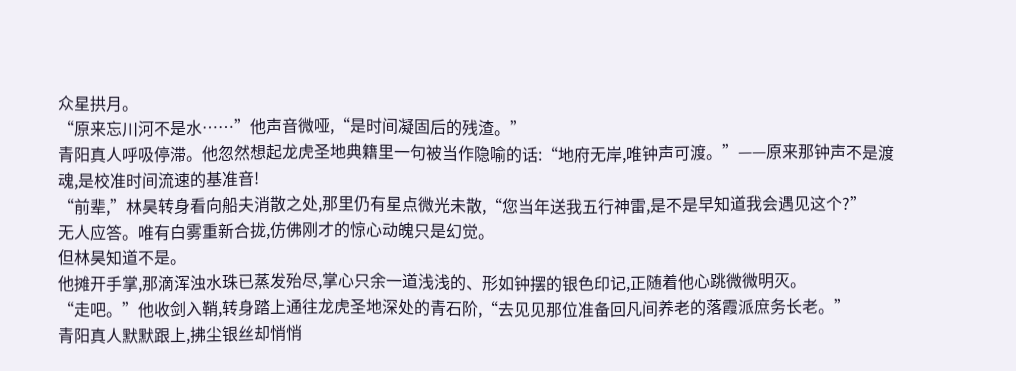众星拱月。
“原来忘川河不是水……”他声音微哑,“是时间凝固后的残渣。”
青阳真人呼吸停滞。他忽然想起龙虎圣地典籍里一句被当作隐喻的话:“地府无岸,唯钟声可渡。”——原来那钟声不是渡魂,是校准时间流速的基准音!
“前辈,”林昊转身看向船夫消散之处,那里仍有星点微光未散,“您当年送我五行神雷,是不是早知道我会遇见这个?”
无人应答。唯有白雾重新合拢,仿佛刚才的惊心动魄只是幻觉。
但林昊知道不是。
他摊开手掌,那滴浑浊水珠已蒸发殆尽,掌心只余一道浅浅的、形如钟摆的银色印记,正随着他心跳微微明灭。
“走吧。”他收剑入鞘,转身踏上通往龙虎圣地深处的青石阶,“去见见那位准备回凡间养老的落霞派庶务长老。”
青阳真人默默跟上,拂尘银丝却悄悄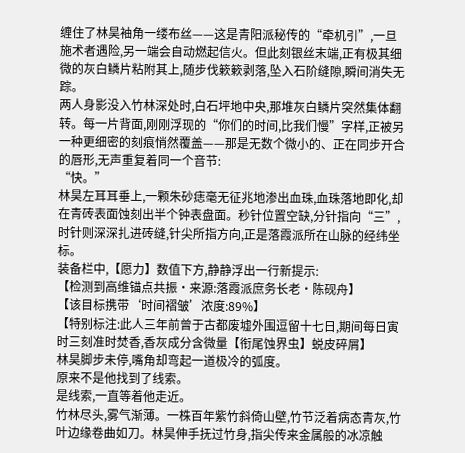缠住了林昊袖角一缕布丝——这是青阳派秘传的“牵机引”,一旦施术者遇险,另一端会自动燃起信火。但此刻银丝末端,正有极其细微的灰白鳞片粘附其上,随步伐簌簌剥落,坠入石阶缝隙,瞬间消失无踪。
两人身影没入竹林深处时,白石坪地中央,那堆灰白鳞片突然集体翻转。每一片背面,刚刚浮现的“你们的时间,比我们慢”字样,正被另一种更细密的刻痕悄然覆盖——那是无数个微小的、正在同步开合的唇形,无声重复着同一个音节:
“快。”
林昊左耳耳垂上,一颗朱砂痣毫无征兆地渗出血珠,血珠落地即化,却在青砖表面蚀刻出半个钟表盘面。秒针位置空缺,分针指向“三”,时针则深深扎进砖缝,针尖所指方向,正是落霞派所在山脉的经纬坐标。
装备栏中,【愿力】数值下方,静静浮出一行新提示:
【检测到高维锚点共振·来源:落霞派庶务长老·陈砚舟】
【该目标携带‘时间褶皱’浓度:89%】
【特别标注:此人三年前曾于古都废墟外围逗留十七日,期间每日寅时三刻准时焚香,香灰成分含微量【衔尾蚀界虫】蜕皮碎屑】
林昊脚步未停,嘴角却弯起一道极冷的弧度。
原来不是他找到了线索。
是线索,一直等着他走近。
竹林尽头,雾气渐薄。一株百年紫竹斜倚山壁,竹节泛着病态青灰,竹叶边缘卷曲如刀。林昊伸手抚过竹身,指尖传来金属般的冰凉触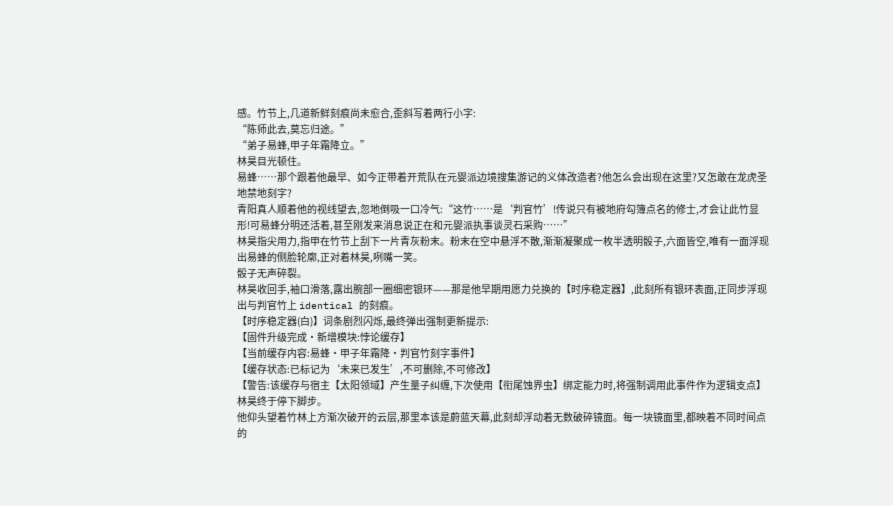感。竹节上,几道新鲜刻痕尚未愈合,歪斜写着两行小字:
“陈师此去,莫忘归途。”
“弟子易蜂,甲子年霜降立。”
林昊目光顿住。
易蜂……那个跟着他最早、如今正带着开荒队在元婴派边境搜集游记的义体改造者?他怎么会出现在这里?又怎敢在龙虎圣地禁地刻字?
青阳真人顺着他的视线望去,忽地倒吸一口冷气:“这竹……是‘判官竹’!传说只有被地府勾簿点名的修士,才会让此竹显形!可易蜂分明还活着,甚至刚发来消息说正在和元婴派执事谈灵石采购……”
林昊指尖用力,指甲在竹节上刮下一片青灰粉末。粉末在空中悬浮不散,渐渐凝聚成一枚半透明骰子,六面皆空,唯有一面浮现出易蜂的侧脸轮廓,正对着林昊,咧嘴一笑。
骰子无声碎裂。
林昊收回手,袖口滑落,露出腕部一圈细密银环——那是他早期用愿力兑换的【时序稳定器】,此刻所有银环表面,正同步浮现出与判官竹上 identical 的刻痕。
【时序稳定器(白)】词条剧烈闪烁,最终弹出强制更新提示:
【固件升级完成·新增模块:悖论缓存】
【当前缓存内容:易蜂·甲子年霜降·判官竹刻字事件】
【缓存状态:已标记为‘未来已发生’,不可删除,不可修改】
【警告:该缓存与宿主【太阳领域】产生量子纠缠,下次使用【衔尾蚀界虫】绑定能力时,将强制调用此事件作为逻辑支点】
林昊终于停下脚步。
他仰头望着竹林上方渐次破开的云层,那里本该是蔚蓝天幕,此刻却浮动着无数破碎镜面。每一块镜面里,都映着不同时间点的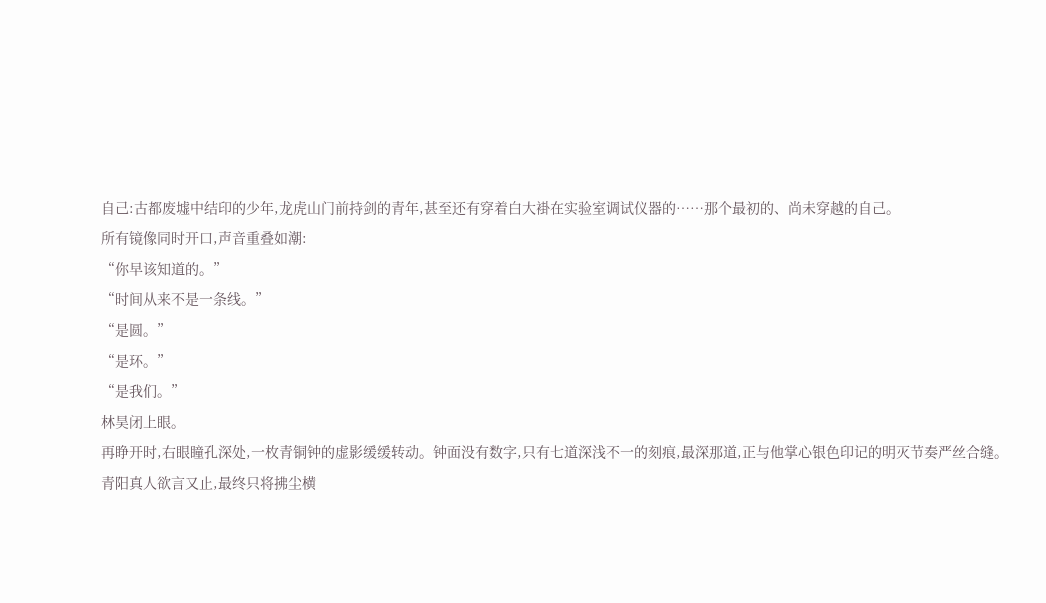自己:古都废墟中结印的少年,龙虎山门前持剑的青年,甚至还有穿着白大褂在实验室调试仪器的……那个最初的、尚未穿越的自己。
所有镜像同时开口,声音重叠如潮:
“你早该知道的。”
“时间从来不是一条线。”
“是圆。”
“是环。”
“是我们。”
林昊闭上眼。
再睁开时,右眼瞳孔深处,一枚青铜钟的虚影缓缓转动。钟面没有数字,只有七道深浅不一的刻痕,最深那道,正与他掌心银色印记的明灭节奏严丝合缝。
青阳真人欲言又止,最终只将拂尘横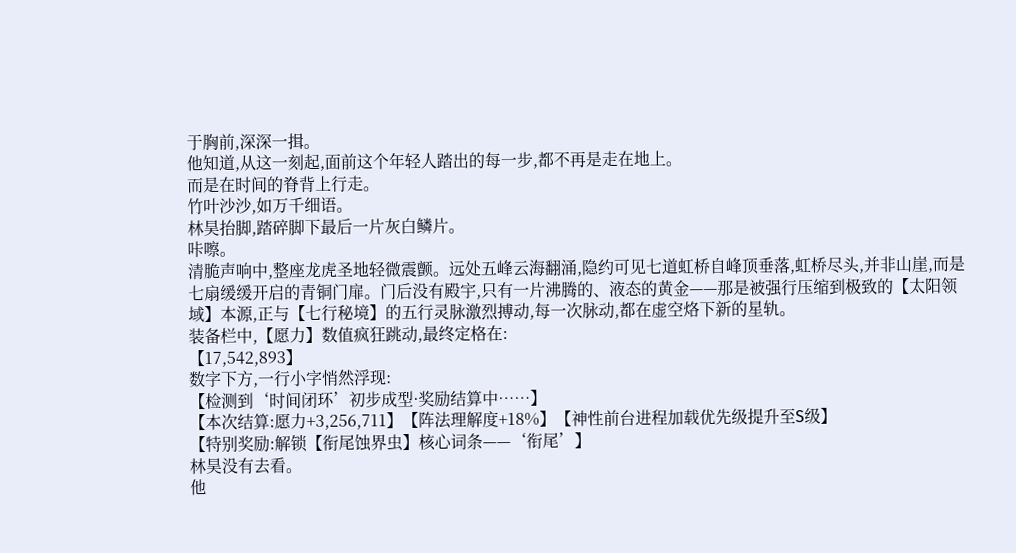于胸前,深深一揖。
他知道,从这一刻起,面前这个年轻人踏出的每一步,都不再是走在地上。
而是在时间的脊背上行走。
竹叶沙沙,如万千细语。
林昊抬脚,踏碎脚下最后一片灰白鳞片。
咔嚓。
清脆声响中,整座龙虎圣地轻微震颤。远处五峰云海翻涌,隐约可见七道虹桥自峰顶垂落,虹桥尽头,并非山崖,而是七扇缓缓开启的青铜门扉。门后没有殿宇,只有一片沸腾的、液态的黄金——那是被强行压缩到极致的【太阳领域】本源,正与【七行秘境】的五行灵脉激烈搏动,每一次脉动,都在虚空烙下新的星轨。
装备栏中,【愿力】数值疯狂跳动,最终定格在:
【17,542,893】
数字下方,一行小字悄然浮现:
【检测到‘时间闭环’初步成型·奖励结算中……】
【本次结算:愿力+3,256,711】【阵法理解度+18%】【神性前台进程加载优先级提升至S级】
【特别奖励:解锁【衔尾蚀界虫】核心词条——‘衔尾’】
林昊没有去看。
他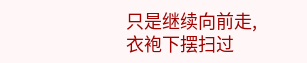只是继续向前走,衣袍下摆扫过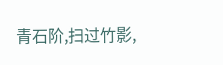青石阶,扫过竹影,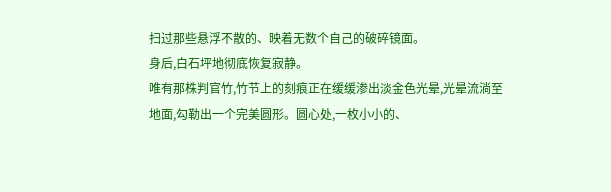扫过那些悬浮不散的、映着无数个自己的破碎镜面。
身后,白石坪地彻底恢复寂静。
唯有那株判官竹,竹节上的刻痕正在缓缓渗出淡金色光晕,光晕流淌至地面,勾勒出一个完美圆形。圆心处,一枚小小的、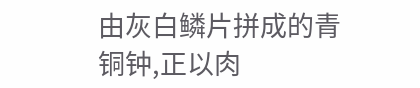由灰白鳞片拼成的青铜钟,正以肉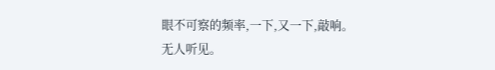眼不可察的频率,一下,又一下,敲响。
无人听见。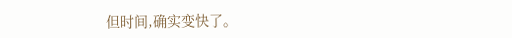但时间,确实变快了。